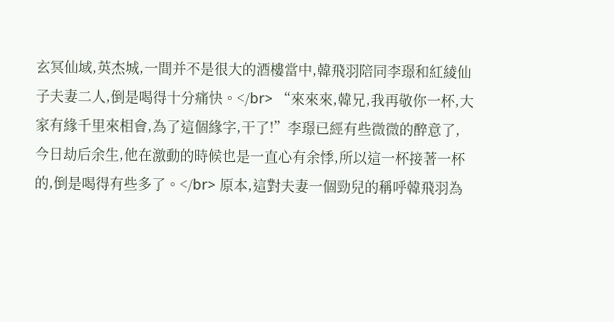玄冥仙域,英杰城,一間并不是很大的酒樓當中,韓飛羽陪同李璟和紅綾仙子夫妻二人,倒是喝得十分痛快。</br> “來來來,韓兄,我再敬你一杯,大家有緣千里來相會,為了這個緣字,干了!”李璟已經有些微微的醉意了,今日劫后余生,他在激動的時候也是一直心有余悸,所以這一杯接著一杯的,倒是喝得有些多了。</br> 原本,這對夫妻一個勁兒的稱呼韓飛羽為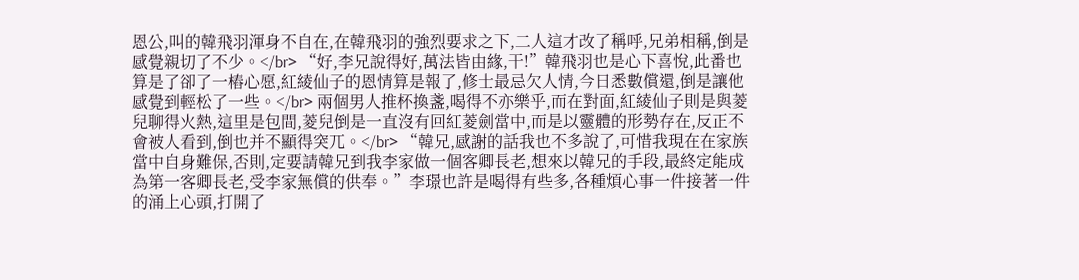恩公,叫的韓飛羽渾身不自在,在韓飛羽的強烈要求之下,二人這才改了稱呼,兄弟相稱,倒是感覺親切了不少。</br> “好,李兄說得好,萬法皆由緣,干!”韓飛羽也是心下喜悅,此番也算是了卻了一樁心愿,紅綾仙子的恩情算是報了,修士最忌欠人情,今日悉數償還,倒是讓他感覺到輕松了一些。</br> 兩個男人推杯換盞,喝得不亦樂乎,而在對面,紅綾仙子則是與菱兒聊得火熱,這里是包間,菱兒倒是一直沒有回紅菱劍當中,而是以靈體的形勢存在,反正不會被人看到,倒也并不顯得突兀。</br> “韓兄,感謝的話我也不多說了,可惜我現在在家族當中自身難保,否則,定要請韓兄到我李家做一個客卿長老,想來以韓兄的手段,最終定能成為第一客卿長老,受李家無償的供奉。”李璟也許是喝得有些多,各種煩心事一件接著一件的涌上心頭,打開了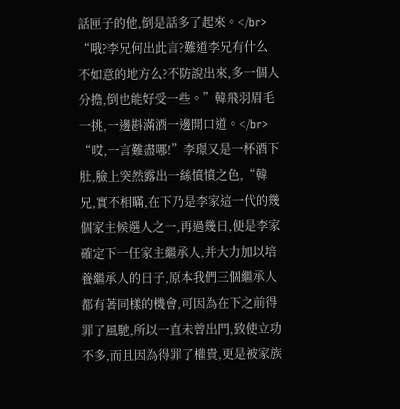話匣子的他,倒是話多了起來。</br> “哦?李兄何出此言?難道李兄有什么不如意的地方么?不防說出來,多一個人分擔,倒也能好受一些。”韓飛羽眉毛一挑,一邊斟滿酒一邊開口道。</br> “哎,一言難盡哪!”李璟又是一杯酒下肚,臉上突然露出一絲憤憤之色,“韓兄,實不相瞞,在下乃是李家這一代的幾個家主候選人之一,再過幾日,便是李家確定下一任家主繼承人,并大力加以培養繼承人的日子,原本我們三個繼承人都有著同樣的機會,可因為在下之前得罪了風馳,所以一直未曾出門,致使立功不多,而且因為得罪了權貴,更是被家族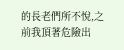的長老們所不悅,之前我頂著危險出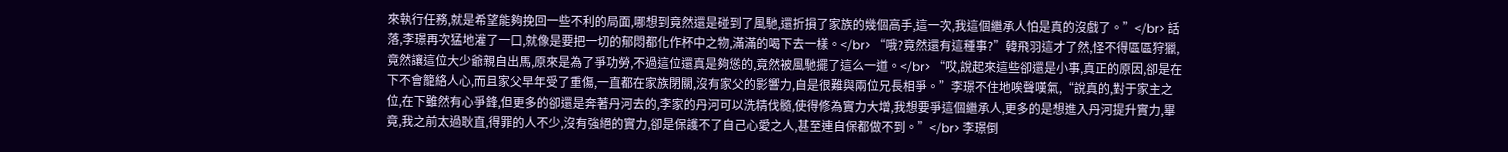來執行任務,就是希望能夠挽回一些不利的局面,哪想到竟然還是碰到了風馳,還折損了家族的幾個高手,這一次,我這個繼承人怕是真的沒戲了。”</br> 話落,李璟再次猛地灌了一口,就像是要把一切的郁悶都化作杯中之物,滿滿的喝下去一樣。</br> “哦?竟然還有這種事?”韓飛羽這才了然,怪不得區區狩獵,竟然讓這位大少爺親自出馬,原來是為了爭功勞,不過這位還真是夠慫的,竟然被風馳擺了這么一道。</br> “哎,說起來這些卻還是小事,真正的原因,卻是在下不會籠絡人心,而且家父早年受了重傷,一直都在家族閉關,沒有家父的影響力,自是很難與兩位兄長相爭。”李璟不住地唉聲嘆氣,“說真的,對于家主之位,在下雖然有心爭鋒,但更多的卻還是奔著丹河去的,李家的丹河可以洗精伐髓,使得修為實力大增,我想要爭這個繼承人,更多的是想進入丹河提升實力,畢竟,我之前太過耿直,得罪的人不少,沒有強絕的實力,卻是保護不了自己心愛之人,甚至連自保都做不到。”</br> 李璟倒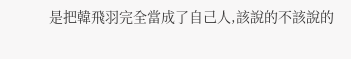是把韓飛羽完全當成了自己人,該說的不該說的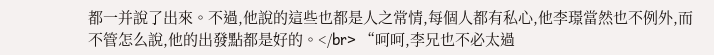都一并說了出來。不過,他說的這些也都是人之常情,每個人都有私心,他李璟當然也不例外,而不管怎么說,他的出發點都是好的。</br> “呵呵,李兄也不必太過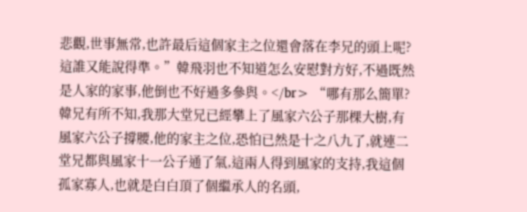悲觀,世事無常,也許最后這個家主之位還會落在李兄的頭上呢?這誰又能說得準。”韓飛羽也不知道怎么安慰對方好,不過既然是人家的家事,他倒也不好過多參與。</br> “哪有那么簡單?韓兄有所不知,我那大堂兄已經攀上了風家六公子那棵大樹,有風家六公子撐腰,他的家主之位,恐怕已然是十之八九了,就連二堂兄都與風家十一公子通了氣,這兩人得到風家的支持,我這個孤家寡人,也就是白白頂了個繼承人的名頭,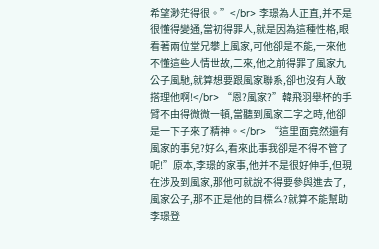希望渺茫得很。”</br> 李璟為人正直,并不是很懂得變通,當初得罪人,就是因為這種性格,眼看著兩位堂兄攀上風家,可他卻是不能,一來他不懂這些人情世故,二來,他之前得罪了風家九公子風馳,就算想要跟風家聯系,卻也沒有人敢搭理他啊!</br> “恩?風家?”韓飛羽舉杯的手臂不由得微微一頓,當聽到風家二字之時,他卻是一下子來了精神。</br> “這里面竟然還有風家的事兒?好么,看來此事我卻是不得不管了呢!”原本,李璟的家事,他并不是很好伸手,但現在涉及到風家,那他可就說不得要參與進去了,風家公子,那不正是他的目標么?就算不能幫助李璟登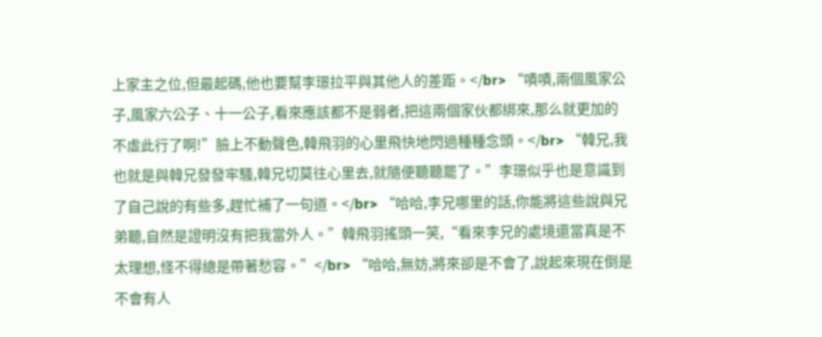上家主之位,但最起碼,他也要幫李璟拉平與其他人的差距。</br> “嘖嘖,兩個風家公子,風家六公子、十一公子,看來應該都不是弱者,把這兩個家伙都綁來,那么就更加的不虛此行了啊!”臉上不動聲色,韓飛羽的心里飛快地閃過種種念頭。</br> “韓兄,我也就是與韓兄發發牢騷,韓兄切莫往心里去,就隨便聽聽罷了。”李璟似乎也是意識到了自己說的有些多,趕忙補了一句道。</br> “哈哈,李兄哪里的話,你能將這些說與兄弟聽,自然是證明沒有把我當外人。”韓飛羽搖頭一笑,“看來李兄的處境還當真是不太理想,怪不得總是帶著愁容。”</br> “哈哈,無妨,將來卻是不會了,說起來現在倒是不會有人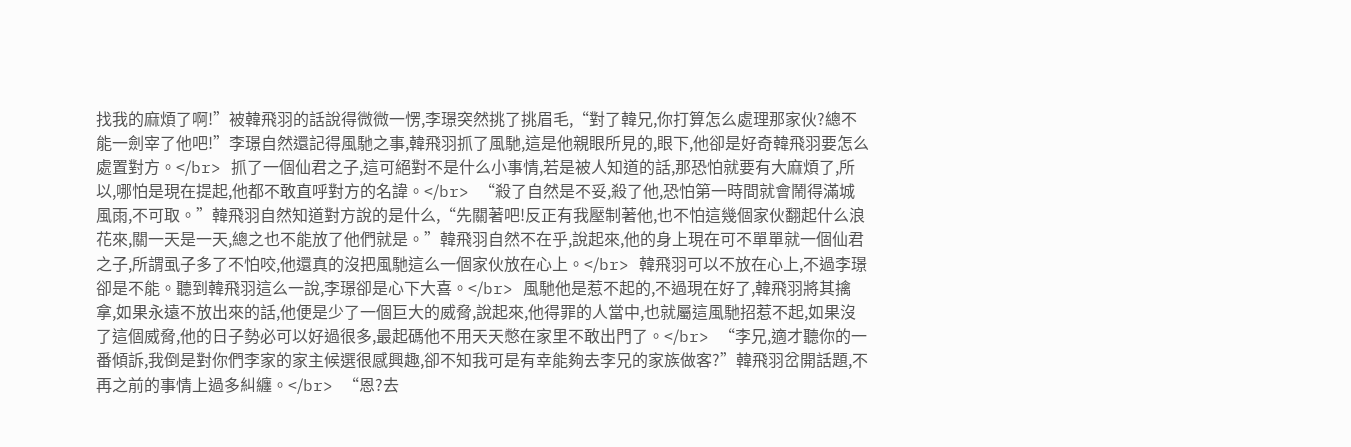找我的麻煩了啊!”被韓飛羽的話說得微微一愣,李璟突然挑了挑眉毛,“對了韓兄,你打算怎么處理那家伙?總不能一劍宰了他吧!”李璟自然還記得風馳之事,韓飛羽抓了風馳,這是他親眼所見的,眼下,他卻是好奇韓飛羽要怎么處置對方。</br> 抓了一個仙君之子,這可絕對不是什么小事情,若是被人知道的話,那恐怕就要有大麻煩了,所以,哪怕是現在提起,他都不敢直呼對方的名諱。</br> “殺了自然是不妥,殺了他,恐怕第一時間就會鬧得滿城風雨,不可取。”韓飛羽自然知道對方說的是什么,“先關著吧!反正有我壓制著他,也不怕這幾個家伙翻起什么浪花來,關一天是一天,總之也不能放了他們就是。”韓飛羽自然不在乎,說起來,他的身上現在可不單單就一個仙君之子,所謂虱子多了不怕咬,他還真的沒把風馳這么一個家伙放在心上。</br> 韓飛羽可以不放在心上,不過李璟卻是不能。聽到韓飛羽這么一說,李璟卻是心下大喜。</br> 風馳他是惹不起的,不過現在好了,韓飛羽將其擒拿,如果永遠不放出來的話,他便是少了一個巨大的威脅,說起來,他得罪的人當中,也就屬這風馳招惹不起,如果沒了這個威脅,他的日子勢必可以好過很多,最起碼他不用天天憋在家里不敢出門了。</br> “李兄,適才聽你的一番傾訴,我倒是對你們李家的家主候選很感興趣,卻不知我可是有幸能夠去李兄的家族做客?”韓飛羽岔開話題,不再之前的事情上過多糾纏。</br> “恩?去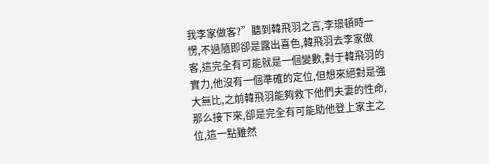我李家做客?”聽到韓飛羽之言,李璟頓時一愣,不過隨即卻是露出喜色,韓飛羽去李家做客,這完全有可能就是一個變數,對于韓飛羽的實力,他沒有一個準確的定位,但想來絕對是強大無比,之前韓飛羽能夠救下他們夫妻的性命,那么接下來,卻是完全有可能助他登上家主之位,這一點雖然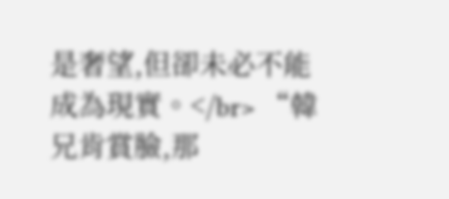是奢望,但卻未必不能成為現實。</br> “韓兄肯賞臉,那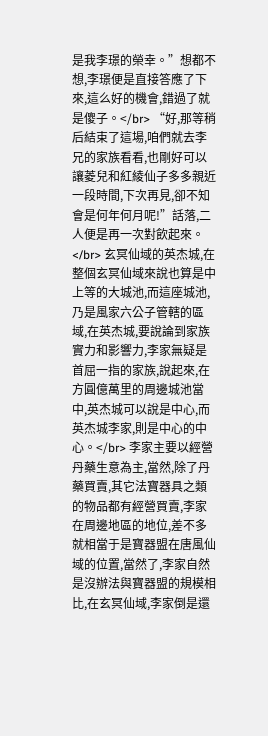是我李璟的榮幸。”想都不想,李璟便是直接答應了下來,這么好的機會,錯過了就是傻子。</br> “好,那等稍后結束了這場,咱們就去李兄的家族看看,也剛好可以讓菱兒和紅綾仙子多多親近一段時間,下次再見,卻不知會是何年何月呢!”話落,二人便是再一次對飲起來。</br> 玄冥仙域的英杰城,在整個玄冥仙域來說也算是中上等的大城池,而這座城池,乃是風家六公子管轄的區域,在英杰城,要說論到家族實力和影響力,李家無疑是首屈一指的家族,說起來,在方圓億萬里的周邊城池當中,英杰城可以說是中心,而英杰城李家,則是中心的中心。</br> 李家主要以經營丹藥生意為主,當然,除了丹藥買賣,其它法寶器具之類的物品都有經營買賣,李家在周邊地區的地位,差不多就相當于是寶器盟在唐風仙域的位置,當然了,李家自然是沒辦法與寶器盟的規模相比,在玄冥仙域,李家倒是還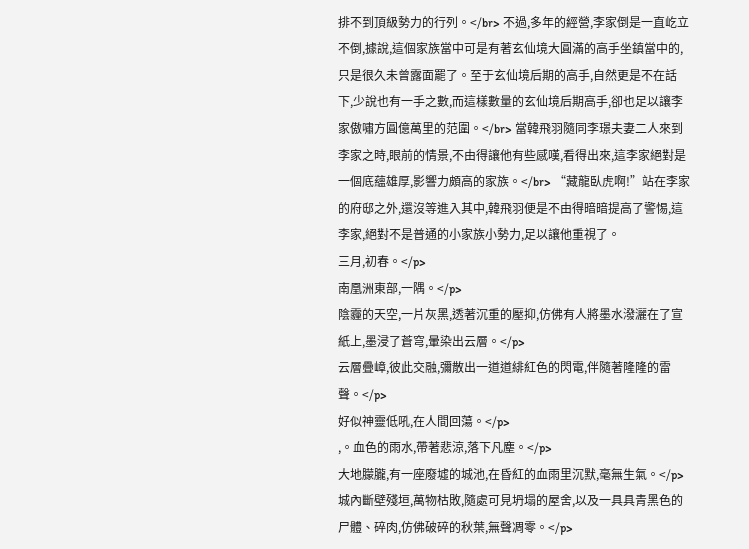排不到頂級勢力的行列。</br> 不過,多年的經營,李家倒是一直屹立不倒,據說,這個家族當中可是有著玄仙境大圓滿的高手坐鎮當中的,只是很久未曾露面罷了。至于玄仙境后期的高手,自然更是不在話下,少說也有一手之數,而這樣數量的玄仙境后期高手,卻也足以讓李家傲嘯方圓億萬里的范圍。</br> 當韓飛羽隨同李璟夫妻二人來到李家之時,眼前的情景,不由得讓他有些感嘆,看得出來,這李家絕對是一個底蘊雄厚,影響力頗高的家族。</br> “藏龍臥虎啊!”站在李家的府邸之外,還沒等進入其中,韓飛羽便是不由得暗暗提高了警惕,這李家,絕對不是普通的小家族小勢力,足以讓他重視了。
三月,初春。</p>
南凰洲東部,一隅。</p>
陰霾的天空,一片灰黑,透著沉重的壓抑,仿佛有人將墨水潑灑在了宣紙上,墨浸了蒼穹,暈染出云層。</p>
云層疊嶂,彼此交融,彌散出一道道緋紅色的閃電,伴隨著隆隆的雷聲。</p>
好似神靈低吼,在人間回蕩。</p>
,。血色的雨水,帶著悲涼,落下凡塵。</p>
大地朦朧,有一座廢墟的城池,在昏紅的血雨里沉默,毫無生氣。</p>
城內斷壁殘垣,萬物枯敗,隨處可見坍塌的屋舍,以及一具具青黑色的尸體、碎肉,仿佛破碎的秋葉,無聲凋零。</p>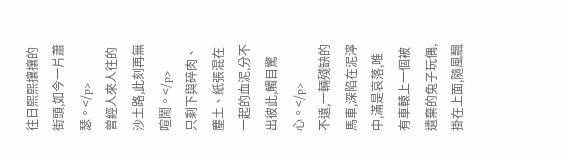往日熙熙攘攘的街頭,如今一片蕭瑟。</p>
曾經人來人往的沙土路,此刻再無喧鬧。</p>
只剩下與碎肉、塵土、紙張混在一起的血泥,分不出彼此,觸目驚心。</p>
不遠,一輛殘缺的馬車,深陷在泥濘中,滿是哀落,唯有車轅上一個被遺棄的兔子玩偶,掛在上面,隨風飄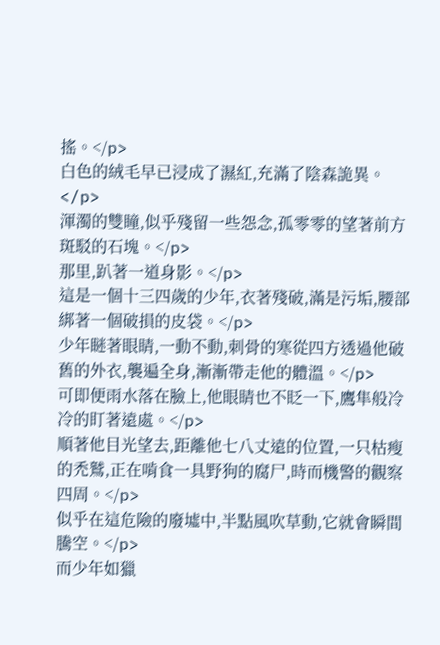搖。</p>
白色的絨毛早已浸成了濕紅,充滿了陰森詭異。</p>
渾濁的雙瞳,似乎殘留一些怨念,孤零零的望著前方斑駁的石塊。</p>
那里,趴著一道身影。</p>
這是一個十三四歲的少年,衣著殘破,滿是污垢,腰部綁著一個破損的皮袋。</p>
少年瞇著眼睛,一動不動,刺骨的寒從四方透過他破舊的外衣,襲遍全身,漸漸帶走他的體溫。</p>
可即便雨水落在臉上,他眼睛也不眨一下,鷹隼般冷冷的盯著遠處。</p>
順著他目光望去,距離他七八丈遠的位置,一只枯瘦的禿鷲,正在啃食一具野狗的腐尸,時而機警的觀察四周。</p>
似乎在這危險的廢墟中,半點風吹草動,它就會瞬間騰空。</p>
而少年如獵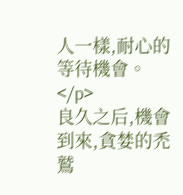人一樣,耐心的等待機會。</p>
良久之后,機會到來,貪婪的禿鷲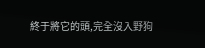終于將它的頭,完全沒入野狗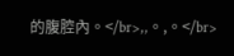的腹腔內。</br>,,。,。</br>